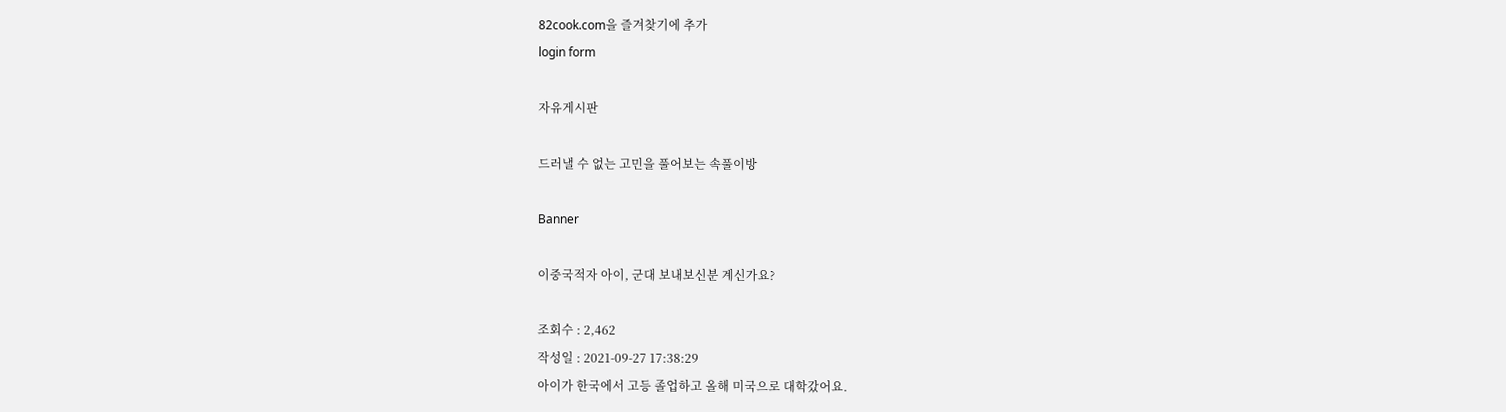82cook.com을 즐겨찾기에 추가
login form

자유게시판

드러낼 수 없는 고민을 풀어보는 속풀이방

Banner

이중국적자 아이, 군대 보내보신분 계신가요?

조회수 : 2,462
작성일 : 2021-09-27 17:38:29
아이가 한국에서 고등 졸업하고 올해 미국으로 대학갔어요.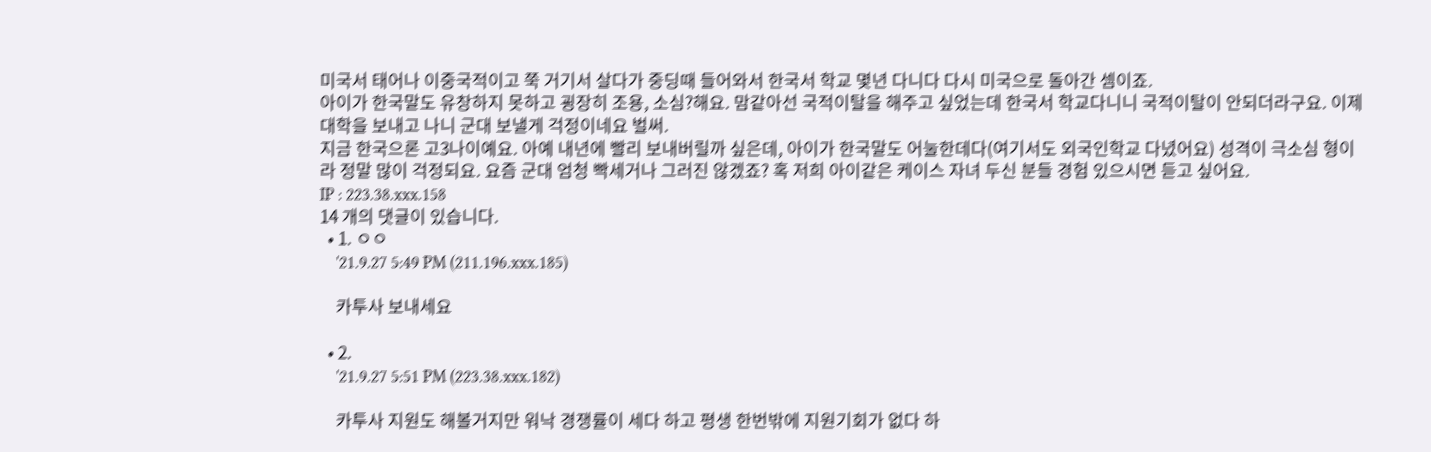미국서 태어나 이중국적이고 쭉 거기서 살다가 중딩때 들어와서 한국서 학교 몇년 다니다 다시 미국으로 돌아간 셈이죠.
아이가 한국말도 유창하지 못하고 굉장히 조용, 소심?해요. 맘같아선 국적이탈을 해주고 싶었는데 한국서 학교다니니 국적이탈이 안되더라구요. 이제 대학을 보내고 나니 군대 보낼게 걱정이네요 벌써.
지금 한국으론 고3나이예요. 아예 내년에 빨리 보내버릴까 싶은데, 아이가 한국말도 어눌한데다(여기서도 외국인학교 다녔어요) 성격이 극소심 형이라 정말 많이 걱정되요. 요즘 군대 엄청 빡세거나 그러진 않겠죠? 혹 저희 아이같은 케이스 자녀 두신 분들 경험 있으시면 듣고 싶어요.
IP : 223.38.xxx.158
14 개의 댓글이 있습니다.
  • 1. ㅇㅇ
    '21.9.27 5:49 PM (211.196.xxx.185)

    카투사 보내세요

  • 2.
    '21.9.27 5:51 PM (223.38.xxx.182)

    카투사 지원도 해볼거지만 워낙 경쟁률이 세다 하고 평생 한번밖에 지원기회가 없다 하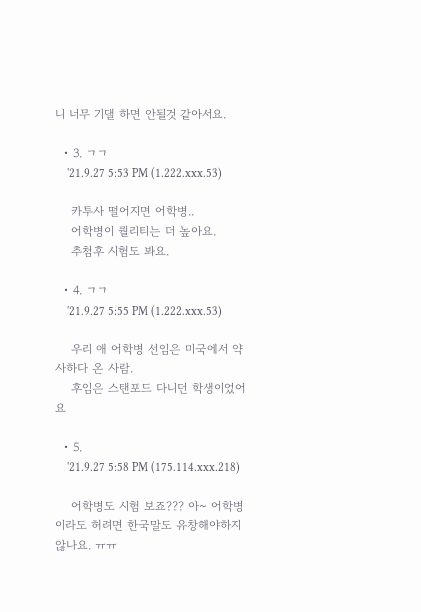니 너무 기댈 하면 안될것 같아서요.

  • 3. ㄱㄱ
    '21.9.27 5:53 PM (1.222.xxx.53)

    카투사 떨어지면 어학병..
    어학병이 퀄리티는 더 높아요.
    추첨후 시험도 봐요.

  • 4. ㄱㄱ
    '21.9.27 5:55 PM (1.222.xxx.53)

    우리 애 어학병 선임은 미국에서 약사하다 온 사람.
    후임은 스탠포드 다니던 학생이었어요

  • 5.
    '21.9.27 5:58 PM (175.114.xxx.218)

    어학병도 시험 보죠??? 아~ 어학병이라도 허려면 한국말도 유창해야하지 않나요. ㅠㅠ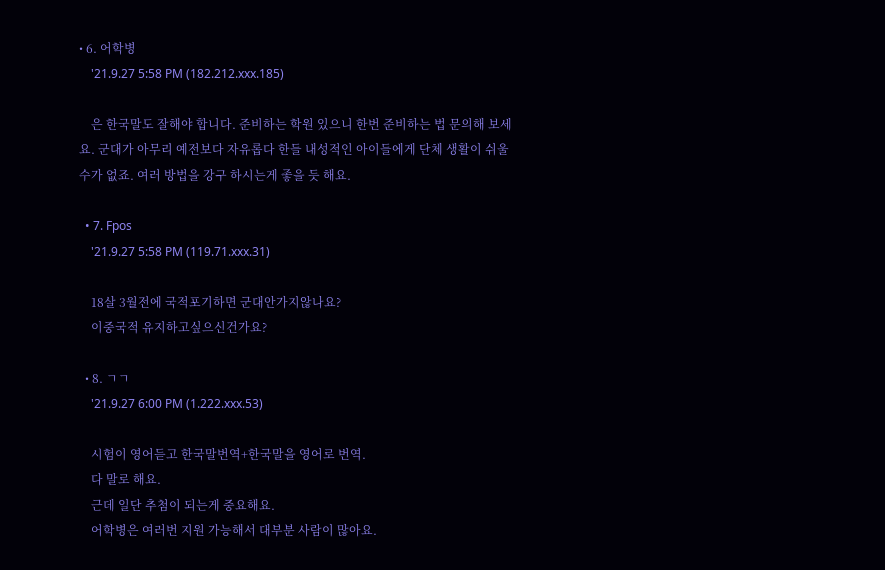• 6. 어학병
    '21.9.27 5:58 PM (182.212.xxx.185)

    은 한국말도 잘해야 합니다. 준비하는 학원 있으니 한번 준비하는 법 문의해 보세요. 군대가 아무리 예전보다 자유롭다 한들 내성적인 아이들에게 단체 생활이 쉬울 수가 없죠. 여러 방법을 강구 하시는게 좋을 듯 해요.

  • 7. Fpos
    '21.9.27 5:58 PM (119.71.xxx.31)

    18살 3월전에 국적포기하면 군대안가지않나요?
    이중국적 유지하고싶으신건가요?

  • 8. ㄱㄱ
    '21.9.27 6:00 PM (1.222.xxx.53)

    시험이 영어듣고 한국말번역+한국말을 영어로 번역.
    다 말로 해요.
    근데 일단 추첨이 되는게 중요해요.
    어학병은 여러번 지원 가능해서 대부분 사람이 많아요.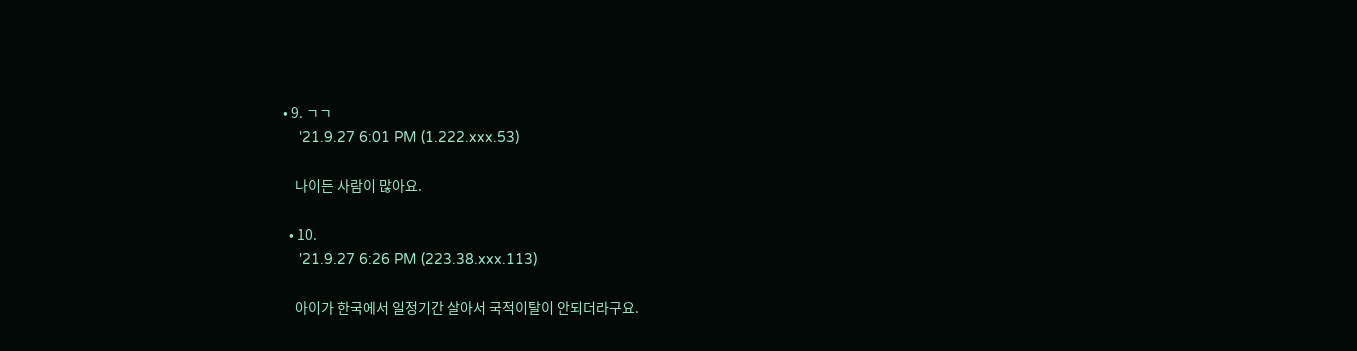• 9. ㄱㄱ
    '21.9.27 6:01 PM (1.222.xxx.53)

    나이든 사람이 많아요.

  • 10.
    '21.9.27 6:26 PM (223.38.xxx.113)

    아이가 한국에서 일정기간 살아서 국적이탈이 안되더라구요.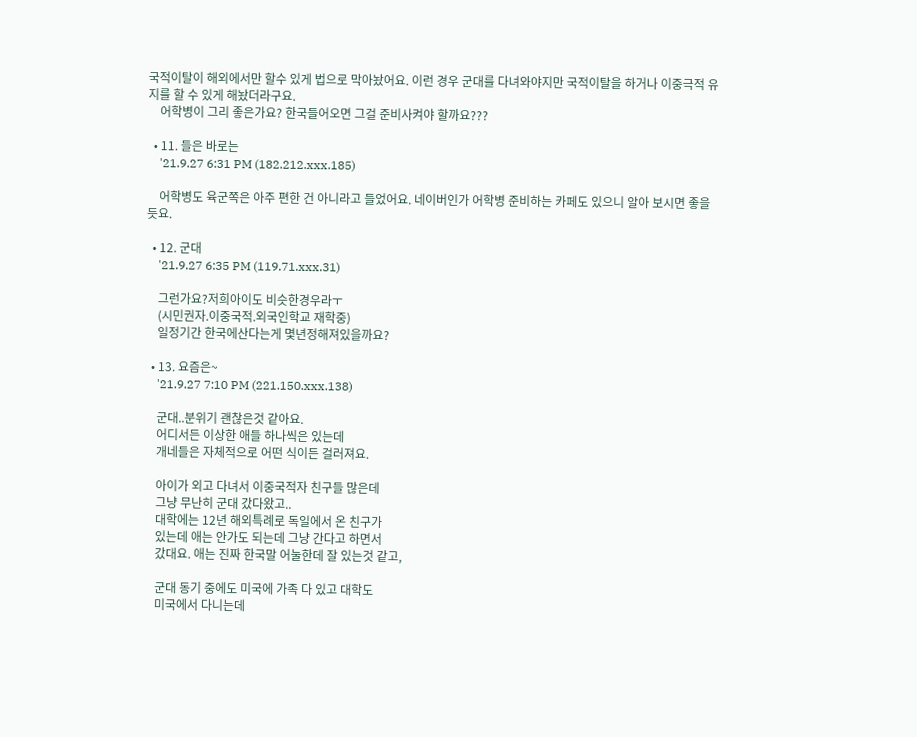국적이탈이 해외에서만 할수 있게 법으로 막아놨어요. 이런 경우 군대를 다녀와야지만 국적이탈을 하거나 이중극적 유지를 할 수 있게 해놨더라구요.
    어학병이 그리 좋은가요? 한국들어오면 그걸 준비사켜야 할까요???

  • 11. 들은 바로는
    '21.9.27 6:31 PM (182.212.xxx.185)

    어학병도 육군쪽은 아주 편한 건 아니라고 들었어요. 네이버인가 어학병 준비하는 카페도 있으니 알아 보시면 좋을 듯요.

  • 12. 군대
    '21.9.27 6:35 PM (119.71.xxx.31)

    그런가요?저희아이도 비슷한경우라ㅜ
    (시민권자.이중국적.외국인학교 재학중)
    일정기간 한국에산다는게 몇년정해져있을까요?

  • 13. 요즘은~
    '21.9.27 7:10 PM (221.150.xxx.138)

    군대..분위기 괜찮은것 같아요.
    어디서든 이상한 애들 하나씩은 있는데
    개네들은 자체적으로 어떤 식이든 걸러져요.

    아이가 외고 다녀서 이중국적자 친구들 많은데
    그냥 무난히 군대 갔다왔고..
    대학에는 12년 해외특례로 독일에서 온 친구가
    있는데 애는 안가도 되는데 그냥 간다고 하면서
    갔대요. 애는 진짜 한국말 어눌한데 잘 있는것 같고,

    군대 동기 중에도 미국에 가족 다 있고 대학도
    미국에서 다니는데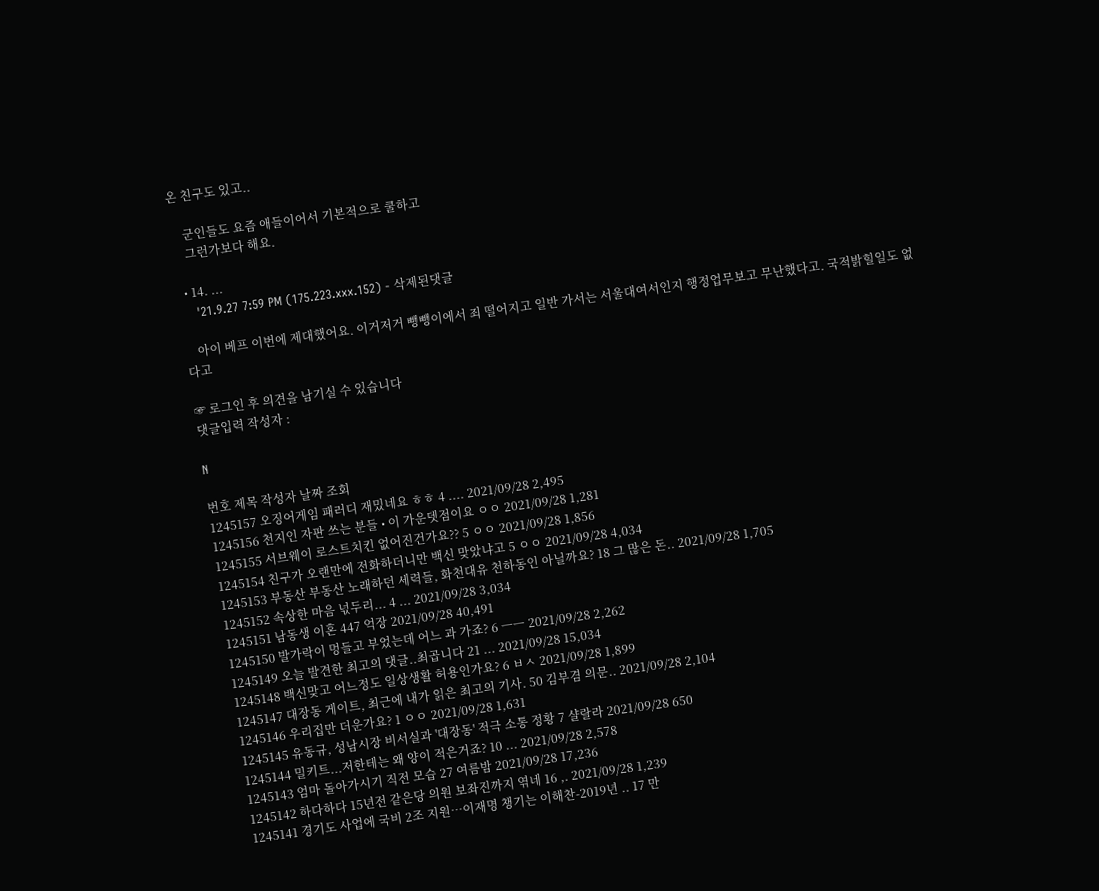온 친구도 있고..

    군인들도 요즘 애들이어서 기본적으로 쿨하고
    그런가보다 해요.

  • 14. ...
    '21.9.27 7:59 PM (175.223.xxx.152) - 삭제된댓글

    아이 베프 이번에 제대했어요. 이거저거 뺑뺑이에서 죄 떨어지고 일반 가서는 서울대여서인지 행정업무보고 무난했다고. 국적밝힐일도 없다고

☞ 로그인 후 의견을 남기실 수 있습니다
댓글입력 작성자 :

N

번호 제목 작성자 날짜 조회
1245157 오징어게임 패러디 재밌네요 ㅎㅎ 4 .... 2021/09/28 2,495
1245156 천지인 자판 쓰는 분들 • 이 가운뎃점이요 ㅇㅇ 2021/09/28 1,281
1245155 서브웨이 로스트치킨 없어진건가요?? 5 ㅇㅇ 2021/09/28 1,856
1245154 친구가 오랜만에 전화하더니만 백신 맞았냐고 5 ㅇㅇ 2021/09/28 4,034
1245153 부동산 부동산 노래하던 세력들, 화천대유 천하동인 아닐까요? 18 그 많은 돈.. 2021/09/28 1,705
1245152 속상한 마음 넋두리... 4 ... 2021/09/28 3,034
1245151 남동생 이혼 447 억장 2021/09/28 40,491
1245150 발가락이 멍들고 부었는데 어느 과 가죠? 6 ㅡㅡ 2021/09/28 2,262
1245149 오늘 발견한 최고의 댓글..최곱니다 21 ... 2021/09/28 15,034
1245148 백신맞고 어느정도 일상생활 허용인가요? 6 ㅂㅅ 2021/09/28 1,899
1245147 대장동 게이트, 최근에 내가 읽은 최고의 기사. 50 김부겸 의문.. 2021/09/28 2,104
1245146 우리집만 더운가요? 1 ㅇㅇ 2021/09/28 1,631
1245145 유동규, 성남시장 비서실과 '대장동' 적극 소통 정황 7 샬랄라 2021/09/28 650
1245144 밀키트...저한테는 왜 양이 적은거죠? 10 ... 2021/09/28 2,578
1245143 엄마 돌아가시기 직전 모습 27 여름밤 2021/09/28 17,236
1245142 하다하다 15년전 같은당 의원 보좌진까지 엮네 16 ,. 2021/09/28 1,239
1245141 경기도 사업에 국비 2조 지원…이재명 챙기는 이해찬-2019년 .. 17 만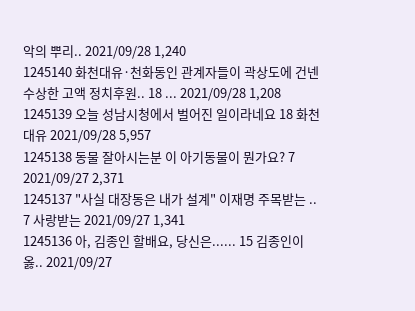악의 뿌리.. 2021/09/28 1,240
1245140 화천대유·천화동인 관계자들이 곽상도에 건넨 수상한 고액 정치후원.. 18 ... 2021/09/28 1,208
1245139 오늘 성남시청에서 벌어진 일이라네요 18 화천대유 2021/09/28 5,957
1245138 동물 잘아시는분 이 아기동물이 뭔가요? 7 2021/09/27 2,371
1245137 "사실 대장동은 내가 설계" 이재명 주목받는 .. 7 사랑받는 2021/09/27 1,341
1245136 아, 김종인 할배요, 당신은...... 15 김종인이 옳.. 2021/09/27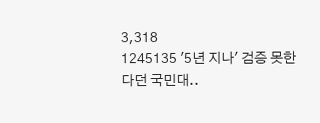3,318
1245135 '5년 지나' 검증 못한다던 국민대..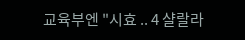교육부엔 "시효 .. 4 샬랄라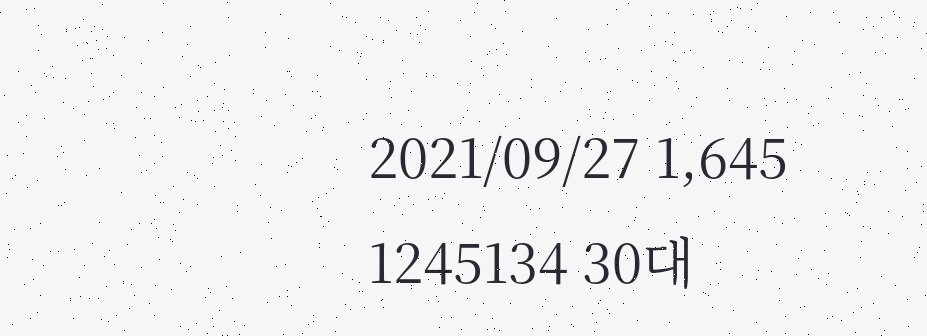2021/09/27 1,645
1245134 30대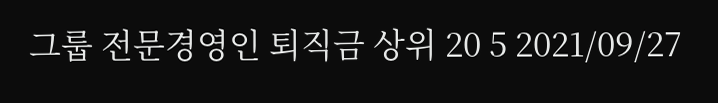그룹 전문경영인 퇴직금 상위 20 5 2021/09/27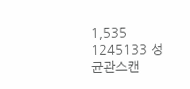1,535
1245133 성균관스캔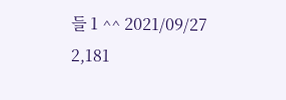들 1 ^^ 2021/09/27 2,181